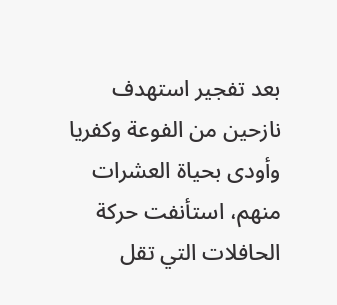بعد تفجير استهدف نازحين من الفوعة وكفريا وأودى بحياة العشرات منهم، استأنفت حركة الحافلات التي تقل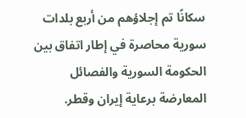سكانًا تم إجلاؤهم من أربع بلدات سورية محاصرة في إطار اتفاق بين الحكومة السورية والفصائل المعارضة برعاية إيران وقطر.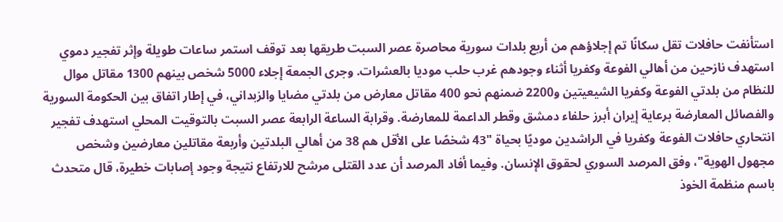استأنفت حافلات تقل سكانًا تم إجلاؤهم من أربع بلدات سورية محاصرة عصر السبت طريقها بعد توقف استمر ساعات طويلة وإثر تفجير دموي استهدف نازحين من أهالي الفوعة وكفريا أثناء وجودهم غرب حلب موديا بالعشرات. وجرى الجمعة إجلاء 5000 شخص بينهم 1300 مقاتل موال للنظام من بلدتي الفوعة وكفريا الشيعيتين و2200 ضمنهم نحو 400 مقاتل معارض من بلدتي مضايا والزبداني، في إطار اتفاق بين الحكومة السورية والفصائل المعارضة برعاية إيران أبرز حلفاء دمشق وقطر الداعمة للمعارضة. وقرابة الساعة الرابعة عصر السبت بالتوقيت المحلي استهدف تفجير انتحاري حافلات الفوعة وكفريا في الراشدين موديًا بحياة "43 شخصًا على الأقل هم 38 من أهالي البلدتين وأربعة مقاتلين معارضين وشخص مجهول الهوية"، وفق المرصد السوري لحقوق الإنسان. وفيما أفاد المرصد أن عدد القتلى مرشح للارتفاع نتيجة وجود إصابات خطيرة، قال متحدث باسم منظمة الخوذ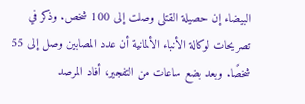البيضاء إن حصيلة القتلى وصلت إلى 100 شخص. وذكر في تصريحات لوكالة الأنباء الألمانية أن عدد المصابين وصل إلى 55 شخصًا. وبعد بضع ساعات من التفجير، أفاد المرصد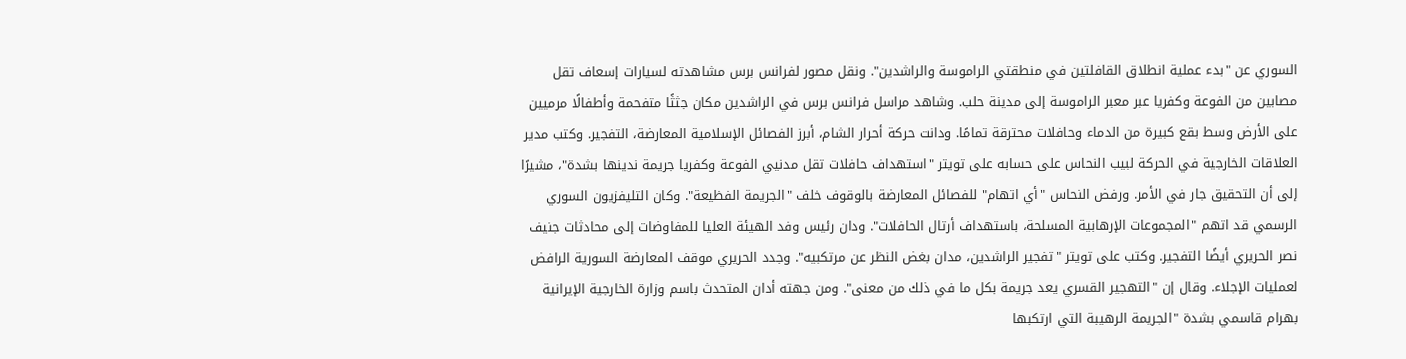السوري عن "بدء عملية انطلاق القافلتين في منطقتي الراموسة والراشدين". ونقل مصور لفرانس برس مشاهدته لسيارات إسعاف تقل مصابين من الفوعة وكفريا عبر معبر الراموسة إلى مدينة حلب. وشاهد مراسل فرانس برس في الراشدين مكان جثثًا متفحمة وأطفالًا مرميين على الأرض وسط بقع كبيرة من الدماء وحافلات محترقة تمامًا. ودانت حركة أحرار الشام، أبرز الفصائل الإسلامية المعارضة، التفجير. وكتب مدير العلاقات الخارجية في الحركة لبيب النحاس على حسابه على تويتر "استهداف حافلات تقل مدنيي الفوعة وكفريا جريمة ندينها بشدة"، مشيرًا إلى أن التحقيق جار في الأمر. ورفض النحاس "أي اتهام" للفصائل المعارضة بالوقوف خلف "الجريمة الفظيعة". وكان التليفزيون السوري الرسمي قد اتهم "المجموعات الإرهابية المسلحة، باستهداف أرتال الحافلات". ودان رئيس وفد الهيئة العليا للمفاوضات إلى محادثات جنيف نصر الحريري أيضًا التفجير. وكتب على تويتر "تفجير الراشدين، مدان بغض النظر عن مرتكبيه". وجدد الحريري موقف المعارضة السورية الرافض لعمليات الإجلاء. وقال إن "التهجير القسري يعد جريمة بكل ما في ذلك من معنى". ومن جهته أدان المتحدث باسم وزارة الخارجية الإيرانية بهرام قاسمي بشدة "الجريمة الرهيبة التي ارتكبها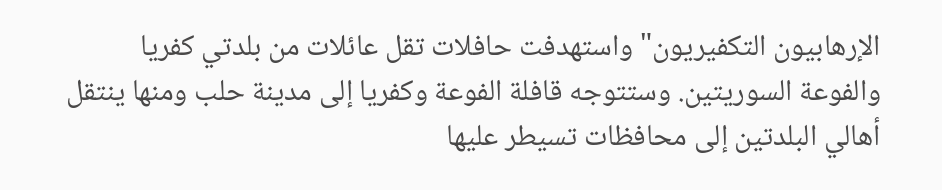الإرهابيون التكفيريون" واستهدفت حافلات تقل عائلات من بلدتي كفريا والفوعة السوريتين. وستتوجه قافلة الفوعة وكفريا إلى مدينة حلب ومنها ينتقل أهالي البلدتين إلى محافظات تسيطر عليها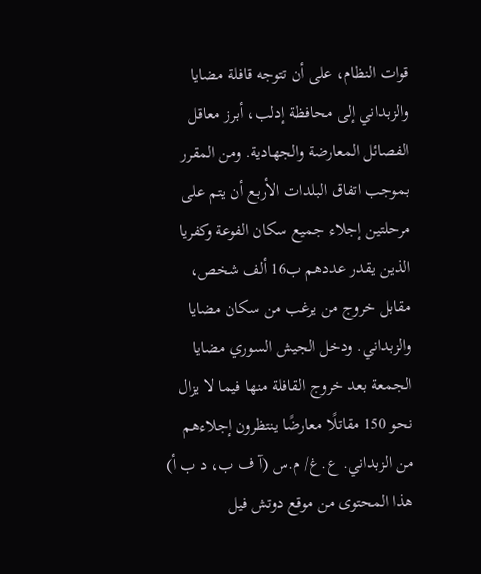قوات النظام، على أن تتوجه قافلة مضايا والزبداني إلى محافظة إدلب، أبرز معاقل الفصائل المعارضة والجهادية. ومن المقرر بموجب اتفاق البلدات الأربع أن يتم على مرحلتين إجلاء جميع سكان الفوعة وكفريا الذين يقدر عددهم ب16 ألف شخص، مقابل خروج من يرغب من سكان مضايا والزبداني. ودخل الجيش السوري مضايا الجمعة بعد خروج القافلة منها فيما لا يزال نحو 150 مقاتلًا معارضًا ينتظرون إجلاءهم من الزبداني. ع.غ/ م.س (آ ف ب، د ب أ) هذا المحتوى من موقع دوتش فيل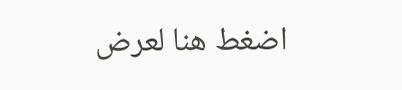اضغط هنا لعرض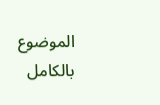الموضوع بالكامل